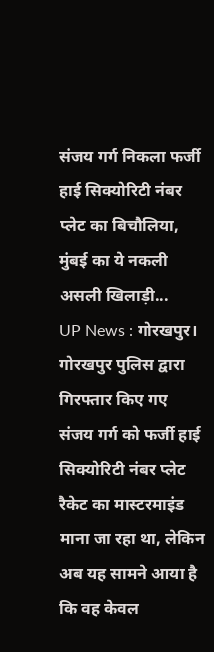संजय गर्ग निकला फर्जी हाई सिक्योरिटी नंबर प्लेट का बिचौलिया, मुंबई का ये नकली असली खिलाड़ी...
UP News : गोरखपुर। गोरखपुर पुलिस द्वारा गिरफ्तार किए गए संजय गर्ग को फर्जी हाई सिक्योरिटी नंबर प्लेट रैकेट का मास्टरमाइंड माना जा रहा था, लेकिन अब यह सामने आया है कि वह केवल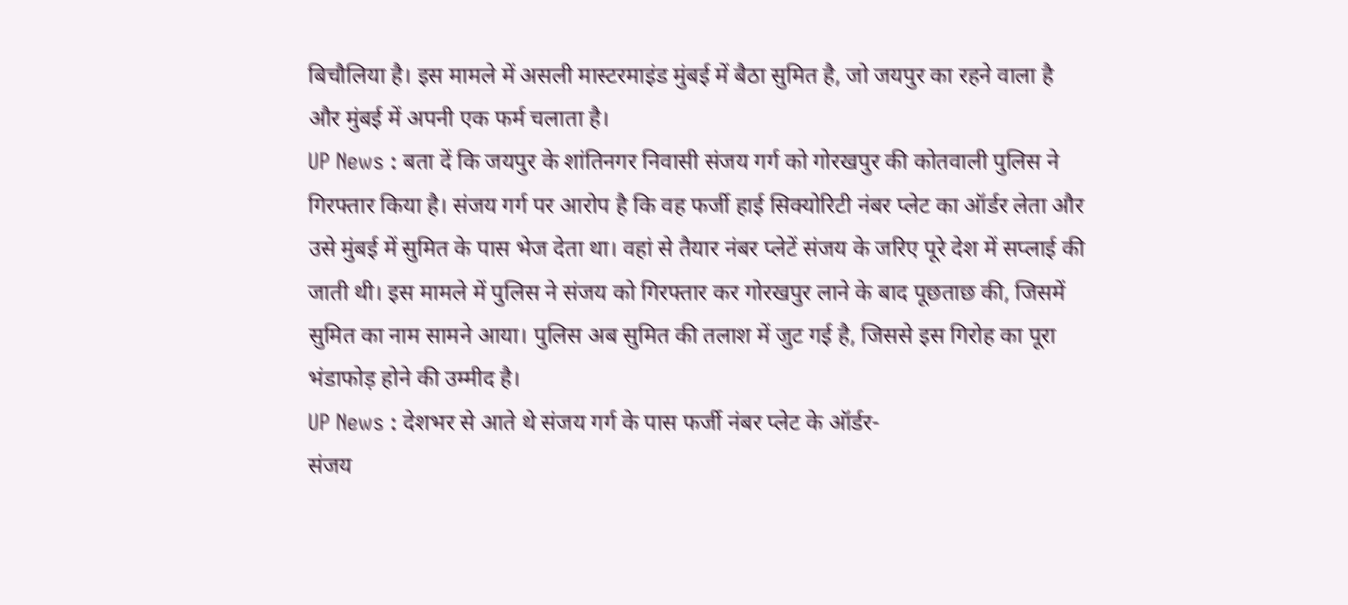बिचौलिया है। इस मामले में असली मास्टरमाइंड मुंबई में बैठा सुमित है, जो जयपुर का रहने वाला है और मुंबई में अपनी एक फर्म चलाता है।
UP News : बता दें कि जयपुर के शांतिनगर निवासी संजय गर्ग को गोरखपुर की कोतवाली पुलिस ने गिरफ्तार किया है। संजय गर्ग पर आरोप है कि वह फर्जी हाई सिक्योरिटी नंबर प्लेट का ऑर्डर लेता और उसे मुंबई में सुमित के पास भेज देता था। वहां से तैयार नंबर प्लेटें संजय के जरिए पूरे देश में सप्लाई की जाती थी। इस मामले में पुलिस ने संजय को गिरफ्तार कर गोरखपुर लाने के बाद पूछताछ की, जिसमें सुमित का नाम सामने आया। पुलिस अब सुमित की तलाश में जुट गई है, जिससे इस गिरोह का पूरा भंडाफोड़ होने की उम्मीद है।
UP News : देशभर से आते थे संजय गर्ग के पास फर्जी नंबर प्लेट के ऑर्डर-
संजय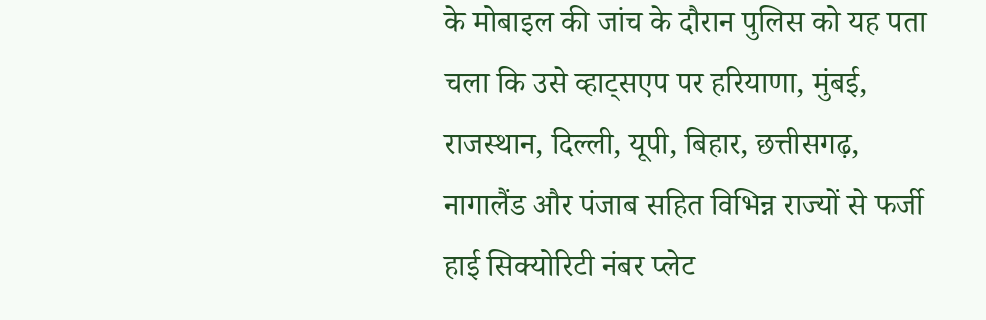के मोबाइल की जांच के दौरान पुलिस को यह पता चला कि उसे व्हाट्सएप पर हरियाणा, मुंबई, राजस्थान, दिल्ली, यूपी, बिहार, छत्तीसगढ़, नागालैंड और पंजाब सहित विभिन्न राज्यों से फर्जी हाई सिक्योरिटी नंबर प्लेट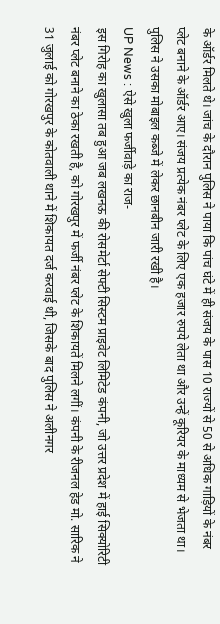के ऑर्डर मिलते थे। जांच के दौरान पुलिस ने पाया कि पांच घंटे में ही संजय के पास 10 राज्यों से 50 से अधिक गाड़ियों के नंबर प्लेट बनाने के ऑर्डर आए। संजय प्रत्येक नंबर प्लेट के लिए एक हजार रुपये लेता था और उन्हें कूरियर के माध्यम से भेजता था। पुलिस ने उसका मोबाइल कब्जे में लेकर छानबीन जारी रखी है।
UP News : ऐसे खुला फर्जीवाड़े का राज-
इस गिरोह का खुलासा तब हुआ जब लखनऊ की रोसमेर्टा सेफ्टी सिस्टम प्राइवेट लिमिटेड कंपनी, जो उत्तर प्रदेश में हाई सिक्योरिटी नंबर प्लेट बनाने का ठेका रखती है, को गोरखपुर में फर्जी नंबर प्लेट के शिकायतें मिलने लगीं। कंपनी के रीजनल हेड मो. सारिक ने 31 जुलाई को गोरखपुर के कोतवाली थाने में शिकायत दर्ज करवाई थी, जिसके बाद पुलिस ने अलीनगर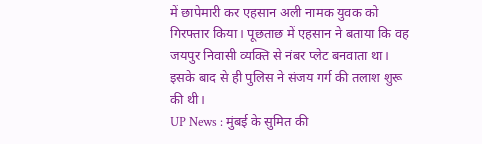में छापेमारी कर एहसान अली नामक युवक को गिरफ्तार किया। पूछताछ में एहसान ने बताया कि वह जयपुर निवासी व्यक्ति से नंबर प्लेट बनवाता था। इसके बाद से ही पुलिस ने संजय गर्ग की तलाश शुरू की थी।
UP News : मुंबई के सुमित की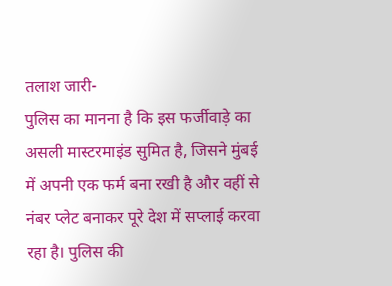तलाश जारी-
पुलिस का मानना है कि इस फर्जीवाड़े का असली मास्टरमाइंड सुमित है, जिसने मुंबई में अपनी एक फर्म बना रखी है और वहीं से नंबर प्लेट बनाकर पूरे देश में सप्लाई करवा रहा है। पुलिस की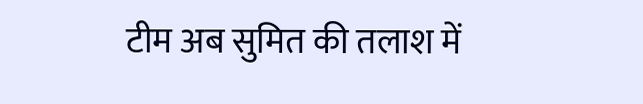टीम अब सुमित की तलाश में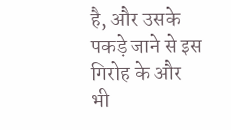है, और उसके पकड़े जाने से इस गिरोह के और भी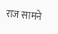राज सामने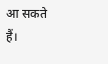आ सकते हैं।